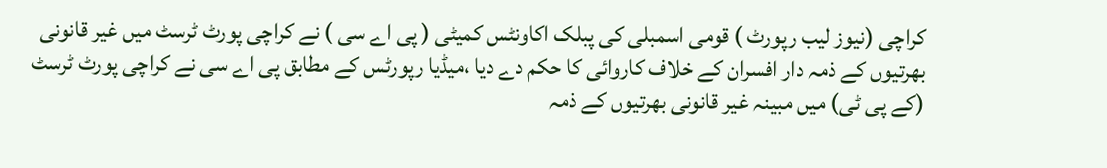کراچی (نیوز لیب رپورٹ ) قومی اسمبلی کی پبلک اکاونٹس کمیٹی ( پی اے سی ) نے کراچی پورٹ ٹرسٹ میں غیر قانونی بھرتیوں کے ذمہ دار افسران کے خلاف کاروائی کا حکم دے دیا ،میڈیا رپورٹس کے مطابق پی اے سی نے کراچی پورٹ ٹرسٹ (کے پی ٹی) میں مبینہ غیر قانونی بھرتیوں کے ذمہ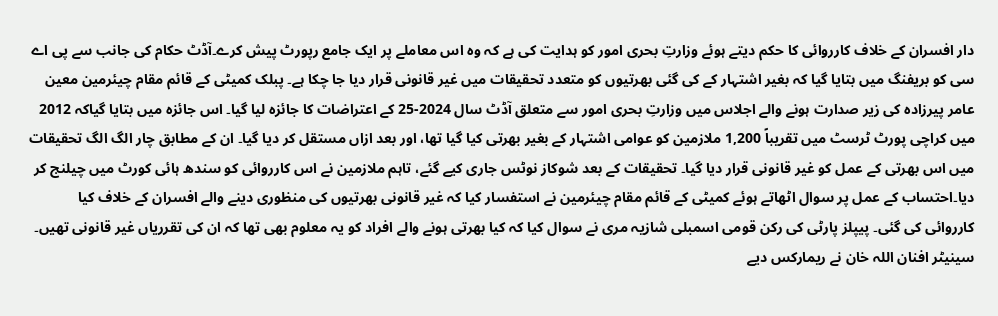دار افسران کے خلاف کارروائی کا حکم دیتے ہوئے وزارتِ بحری امور کو ہدایت کی ہے کہ وہ اس معاملے پر ایک جامع رپورٹ پیش کرے۔آڈٹ حکام کی جانب سے پی اے سی کو بریفنگ میں بتایا گیا کہ بغیر اشتہار کے کی گئی بھرتیوں کو متعدد تحقیقات میں غیر قانونی قرار دیا جا چکا ہے۔ پبلک کمیٹی کے قائم مقام چیئرمین معین عامر پیرزادہ کی زیر صدارت ہونے والے اجلاس میں وزارتِ بحری امور سے متعلق آڈٹ سال 2024-25 کے اعتراضات کا جائزہ لیا گیا۔ اس جائزہ میں بتایا گیاکہ 2012 میں کراچی پورٹ ٹرسٹ میں تقریباً 1,200 ملازمین کو عوامی اشتہار کے بغیر بھرتی کیا گیا تھا، اور بعد ازاں مستقل کر دیا گیا۔ ان کے مطابق چار الگ الگ تحقیقات میں اس بھرتی کے عمل کو غیر قانونی قرار دیا گیا۔ تحقیقات کے بعد شوکاز نوٹس جاری کیے گئے، تاہم ملازمین نے اس کارروائی کو سندھ ہائی کورٹ میں چیلنج کر دیا۔احتساب کے عمل پر سوال اٹھاتے ہوئے کمیٹی کے قائم مقام چیئرمین نے استفسار کیا کہ غیر قانونی بھرتیوں کی منظوری دینے والے افسران کے خلاف کیا کارروائی کی گئی۔ پیپلز پارٹی کی رکن قومی اسمبلی شازیہ مری نے سوال کیا کہ کیا بھرتی ہونے والے افراد کو یہ معلوم بھی تھا کہ ان کی تقرریاں غیر قانونی تھیں۔ سینیٹر افنان اللہ خان نے ریمارکس دیے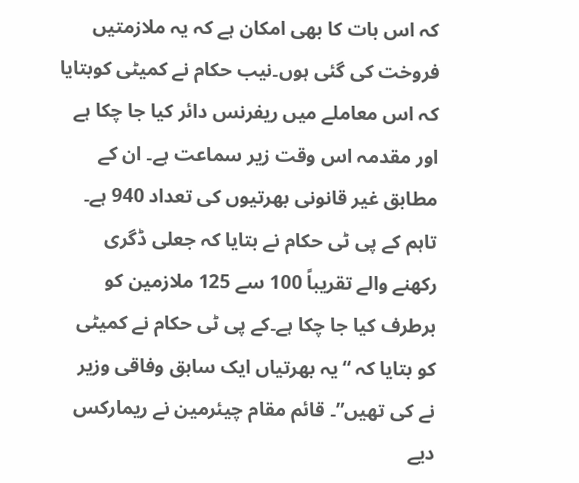کہ اس بات کا بھی امکان ہے کہ یہ ملازمتیں فروخت کی گئی ہوں۔نیب حکام نے کمیٹی کوبتایا کہ اس معاملے میں ریفرنس دائر کیا جا چکا ہے اور مقدمہ اس وقت زیر سماعت ہے۔ ان کے مطابق غیر قانونی بھرتیوں کی تعداد 940 ہے۔ تاہم کے پی ٹی حکام نے بتایا کہ جعلی ڈگری رکھنے والے تقریباً 100 سے 125 ملازمین کو برطرف کیا جا چکا ہے۔کے پی ٹی حکام نے کمیٹی کو بتایا کہ “یہ بھرتیاں ایک سابق وفاقی وزیر نے کی تھیں”۔ قائم مقام چیئرمین نے ریمارکس دیے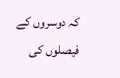کہ دوسروں کے فیصلوں کی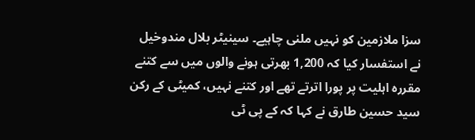سزا ملازمین کو نہیں ملنی چاہیے۔ سینیٹر بلال مندوخیل نے استفسار کیا کہ 1,200 بھرتی ہونے والوں میں سے کتنے مقررہ اہلیت پر پورا اترتے تھے اور کتنے نہیں، کمیٹی کے رکن سید حسین طارق نے کہا کہ کے پی ٹی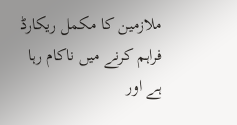ملازمین کا مکمل ریکارڈ فراہم کرنے میں ناکام رہا ہے اور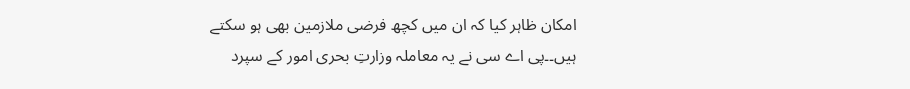امکان ظاہر کیا کہ ان میں کچھ فرضی ملازمین بھی ہو سکتے ہیں۔۔پی اے سی نے یہ معاملہ وزارتِ بحری امور کے سپرد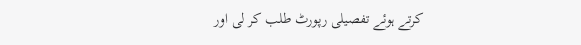کرتے ہوئے تفصیلی رپورٹ طلب کر لی اور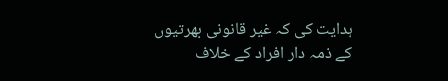ہدایت کی کہ غیر قانونی بھرتیوں کے ذمہ دار افراد کے خلاف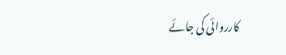کارروائی کی جائے